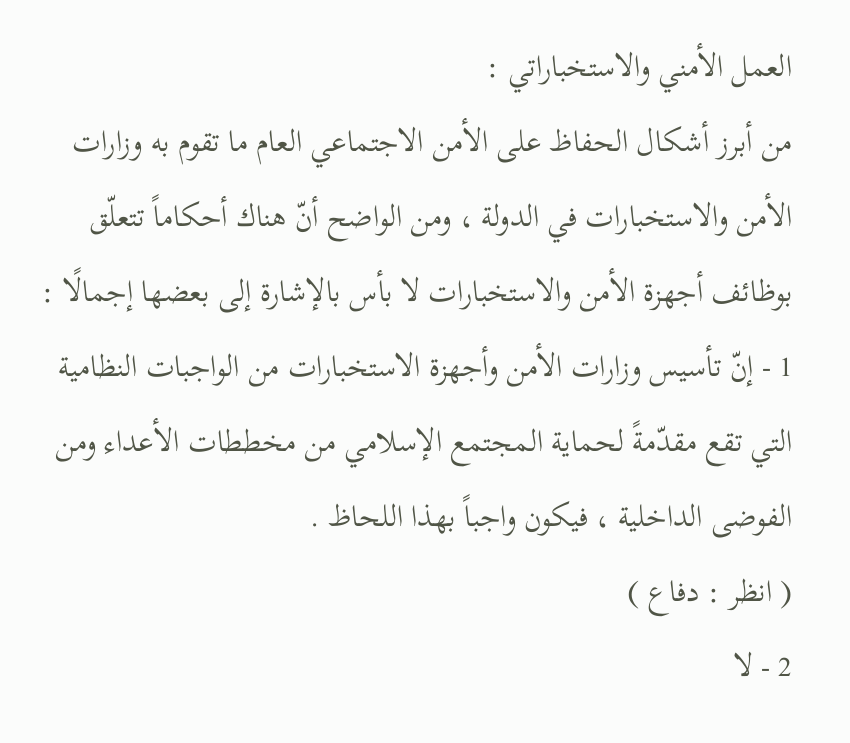العمل الأمني والاستخباراتي :
من أبرز أشكال الحفاظ على الأمن الاجتماعي العام ما تقوم به وزارات الأمن والاستخبارات في الدولة ، ومن الواضح أنّ هناك أحكاماً تتعلّق بوظائف أجهزة الأمن والاستخبارات لا بأس بالإشارة إلى بعضها إجمالًا :
1 - إنّ تأسيس وزارات الأمن وأجهزة الاستخبارات من الواجبات النظامية التي تقع مقدّمةً لحماية المجتمع الإسلامي من مخططات الأعداء ومن الفوضى الداخلية ، فيكون واجباً بهذا اللحاظ .
( انظر : دفاع )
2 - لا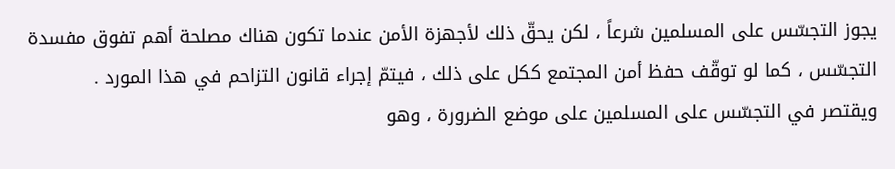يجوز التجسّس على المسلمين شرعاً ، لكن يحقّ ذلك لأجهزة الأمن عندما تكون هناك مصلحة أهم تفوق مفسدة التجسّس ، كما لو توقّف حفظ أمن المجتمع ككل على ذلك ، فيتمّ إجراء قانون التزاحم في هذا المورد .
ويقتصر في التجسّس على المسلمين على موضع الضرورة ، وهو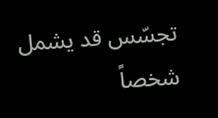تجسّس قد يشمل شخصاً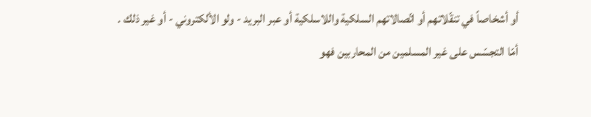أو أشخاصاً في تنقّلاتهم أو اتّصالاتهم السلكية واللاسلكية أو عبر البريد - ولو الألكتروني - أو غير ذلك .
أمّا التجسّس على غير المسلمين من المحاربين فهو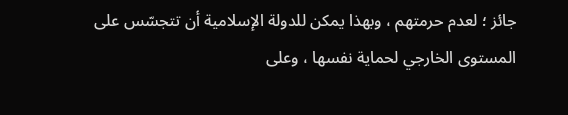جائز ؛ لعدم حرمتهم ، وبهذا يمكن للدولة الإسلامية أن تتجسّس على المستوى الخارجي لحماية نفسها ، وعلى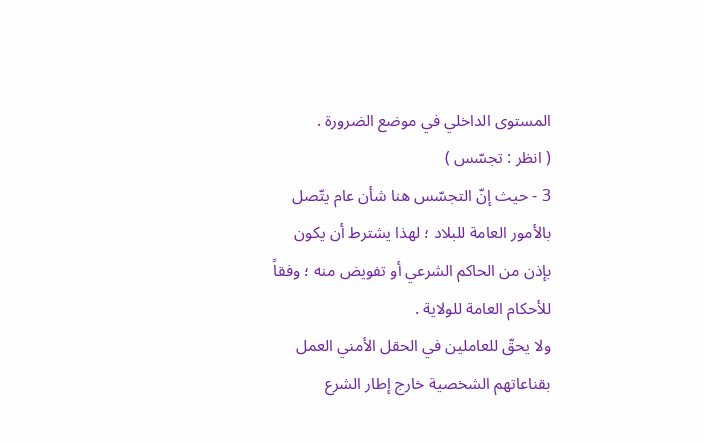المستوى الداخلي في موضع الضرورة .
( انظر : تجسّس )
3 - حيث إنّ التجسّس هنا شأن عام يتّصل بالأمور العامة للبلاد ؛ لهذا يشترط أن يكون بإذن من الحاكم الشرعي أو تفويض منه ؛ وفقاً للأحكام العامة للولاية .
ولا يحقّ للعاملين في الحقل الأمني العمل بقناعاتهم الشخصية خارج إطار الشرع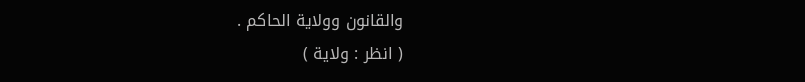والقانون وولاية الحاكم .
( انظر : ولاية )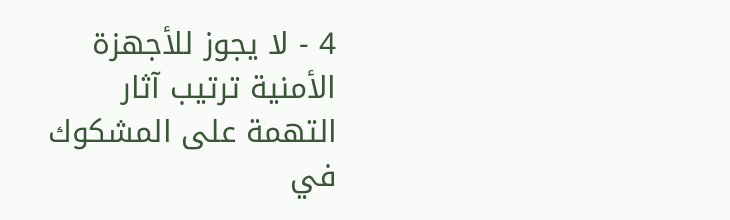4 - لا يجوز للأجهزة الأمنية ترتيب آثار التهمة على المشكوك في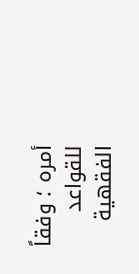أمره ؛ وفقاً للقواعد الفقهية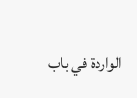الواردة في باب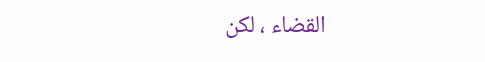القضاء ، لكن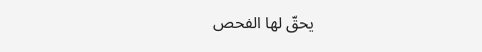يحقّ لها الفحص